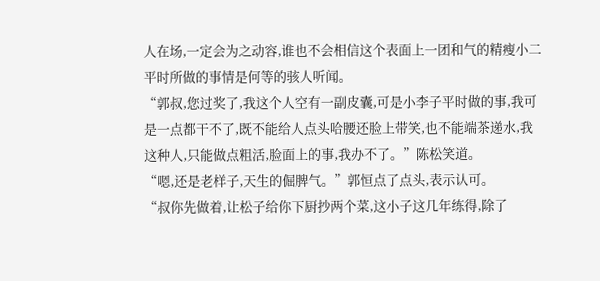人在场,一定会为之动容,谁也不会相信这个表面上一团和气的精瘦小二平时所做的事情是何等的骇人听闻。
“郭叔,您过奖了,我这个人空有一副皮囊,可是小李子平时做的事,我可是一点都干不了,既不能给人点头哈腰还脸上带笑,也不能端茶递水,我这种人,只能做点粗活,脸面上的事,我办不了。”陈松笑道。
“嗯,还是老样子,天生的倔脾气。”郭恒点了点头,表示认可。
“叔你先做着,让松子给你下厨抄两个菜,这小子这几年练得,除了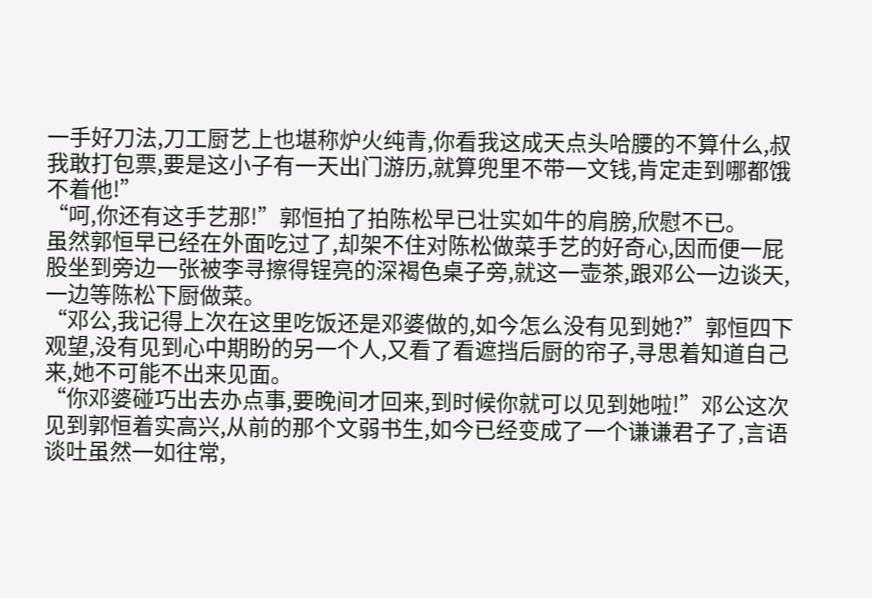一手好刀法,刀工厨艺上也堪称炉火纯青,你看我这成天点头哈腰的不算什么,叔我敢打包票,要是这小子有一天出门游历,就算兜里不带一文钱,肯定走到哪都饿不着他!”
“呵,你还有这手艺那!”郭恒拍了拍陈松早已壮实如牛的肩膀,欣慰不已。
虽然郭恒早已经在外面吃过了,却架不住对陈松做菜手艺的好奇心,因而便一屁股坐到旁边一张被李寻擦得锃亮的深褐色桌子旁,就这一壶茶,跟邓公一边谈天,一边等陈松下厨做菜。
“邓公,我记得上次在这里吃饭还是邓婆做的,如今怎么没有见到她?”郭恒四下观望,没有见到心中期盼的另一个人,又看了看遮挡后厨的帘子,寻思着知道自己来,她不可能不出来见面。
“你邓婆碰巧出去办点事,要晚间才回来,到时候你就可以见到她啦!”邓公这次见到郭恒着实高兴,从前的那个文弱书生,如今已经变成了一个谦谦君子了,言语谈吐虽然一如往常,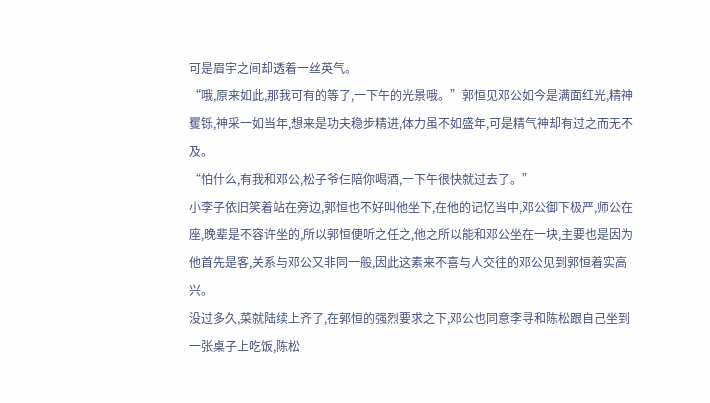可是眉宇之间却透着一丝英气。
“哦,原来如此,那我可有的等了,一下午的光景哦。”郭恒见邓公如今是满面红光,精神矍铄,神采一如当年,想来是功夫稳步精进,体力虽不如盛年,可是精气神却有过之而无不及。
“怕什么,有我和邓公,松子爷仨陪你喝酒,一下午很快就过去了。”
小李子依旧笑着站在旁边,郭恒也不好叫他坐下,在他的记忆当中,邓公御下极严,师公在座,晚辈是不容许坐的,所以郭恒便听之任之,他之所以能和邓公坐在一块,主要也是因为他首先是客,关系与邓公又非同一般,因此这素来不喜与人交往的邓公见到郭恒着实高兴。
没过多久,菜就陆续上齐了,在郭恒的强烈要求之下,邓公也同意李寻和陈松跟自己坐到一张桌子上吃饭,陈松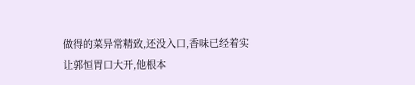做得的菜异常精致,还没入口,香味已经着实让郭恒胃口大开,他根本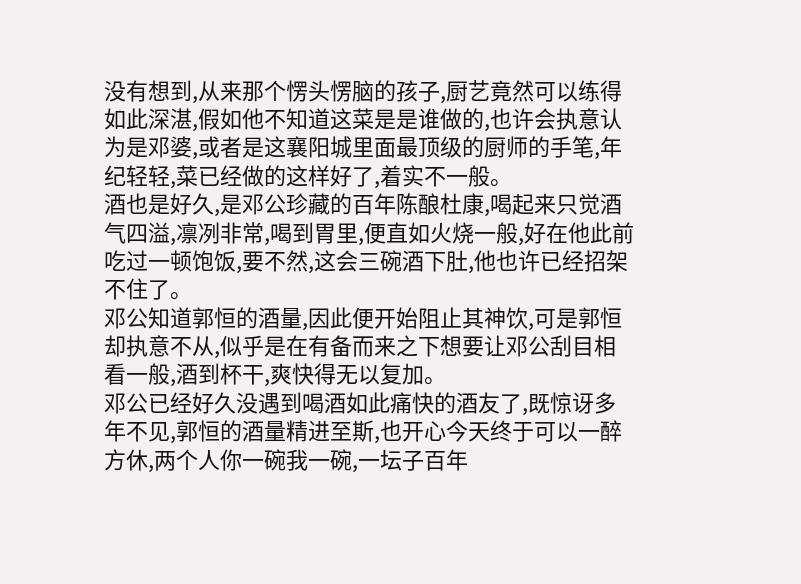没有想到,从来那个愣头愣脑的孩子,厨艺竟然可以练得如此深湛,假如他不知道这菜是是谁做的,也许会执意认为是邓婆,或者是这襄阳城里面最顶级的厨师的手笔,年纪轻轻,菜已经做的这样好了,着实不一般。
酒也是好久,是邓公珍藏的百年陈酿杜康,喝起来只觉酒气四溢,凛冽非常,喝到胃里,便直如火烧一般,好在他此前吃过一顿饱饭,要不然,这会三碗酒下肚,他也许已经招架不住了。
邓公知道郭恒的酒量,因此便开始阻止其神饮,可是郭恒却执意不从,似乎是在有备而来之下想要让邓公刮目相看一般,酒到杯干,爽快得无以复加。
邓公已经好久没遇到喝酒如此痛快的酒友了,既惊讶多年不见,郭恒的酒量精进至斯,也开心今天终于可以一醉方休,两个人你一碗我一碗,一坛子百年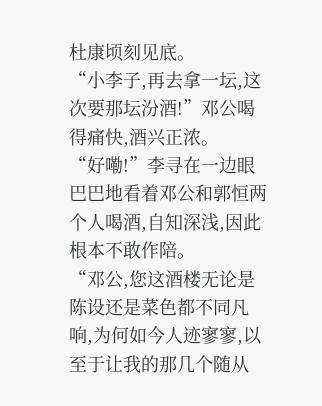杜康顷刻见底。
“小李子,再去拿一坛,这次要那坛汾酒!”邓公喝得痛快,酒兴正浓。
“好嘞!”李寻在一边眼巴巴地看着邓公和郭恒两个人喝酒,自知深浅,因此根本不敢作陪。
“邓公,您这酒楼无论是陈设还是菜色都不同凡响,为何如今人迹寥寥,以至于让我的那几个随从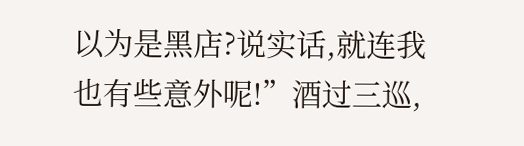以为是黑店?说实话,就连我也有些意外呢!”酒过三巡,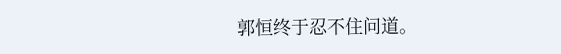郭恒终于忍不住问道。